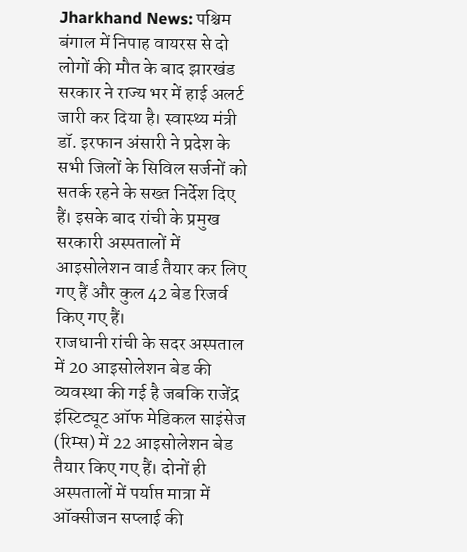Jharkhand News: पश्चिम बंगाल में निपाह वायरस से दो लोगों की मौत के बाद झारखंड सरकार ने राज्य भर में हाई अलर्ट जारी कर दिया है। स्वास्थ्य मंत्री डॉ. इरफान अंसारी ने प्रदेश के सभी जिलों के सिविल सर्जनों को सतर्क रहने के सख्त निर्देश दिए हैं। इसके बाद रांची के प्रमुख सरकारी अस्पतालों में आइसोलेशन वार्ड तैयार कर लिए गए हैं और कुल 42 बेड रिजर्व किए गए हैं।
राजधानी रांची के सदर अस्पताल में 20 आइसोलेशन बेड की व्यवस्था की गई है जबकि राजेंद्र इंस्टिट्यूट ऑफ मेडिकल साइंसेज (रिम्स) में 22 आइसोलेशन बेड तैयार किए गए हैं। दोनों ही अस्पतालों में पर्याप्त मात्रा में ऑक्सीजन सप्लाई की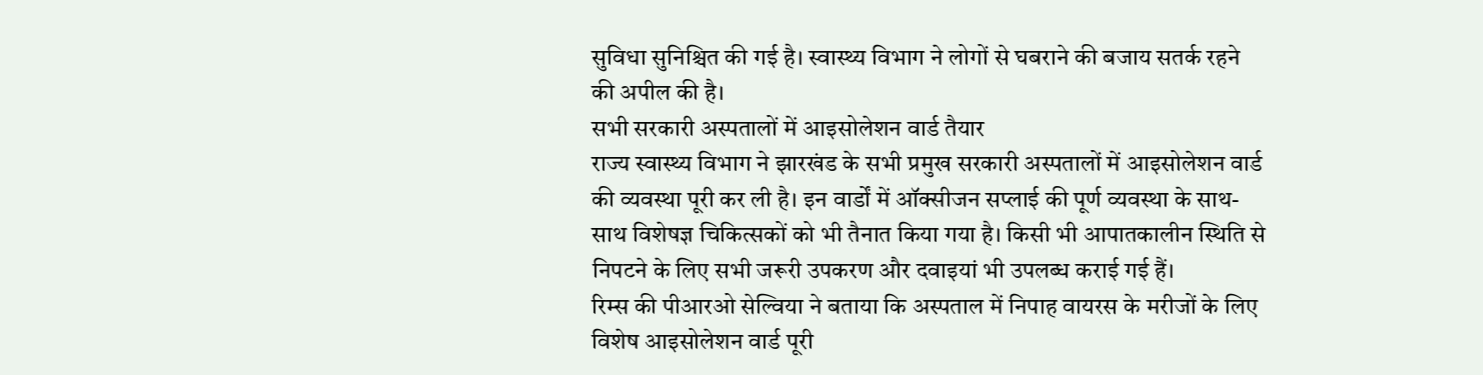सुविधा सुनिश्चित की गई है। स्वास्थ्य विभाग ने लोगों से घबराने की बजाय सतर्क रहने की अपील की है।
सभी सरकारी अस्पतालों में आइसोलेशन वार्ड तैयार
राज्य स्वास्थ्य विभाग ने झारखंड के सभी प्रमुख सरकारी अस्पतालों में आइसोलेशन वार्ड की व्यवस्था पूरी कर ली है। इन वार्डों में ऑक्सीजन सप्लाई की पूर्ण व्यवस्था के साथ-साथ विशेषज्ञ चिकित्सकों को भी तैनात किया गया है। किसी भी आपातकालीन स्थिति से निपटने के लिए सभी जरूरी उपकरण और दवाइयां भी उपलब्ध कराई गई हैं।
रिम्स की पीआरओ सेल्विया ने बताया कि अस्पताल में निपाह वायरस के मरीजों के लिए विशेष आइसोलेशन वार्ड पूरी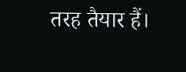तरह तैयार हैं।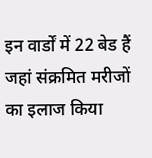इन वार्डों में 22 बेड हैं जहां संक्रमित मरीजों का इलाज किया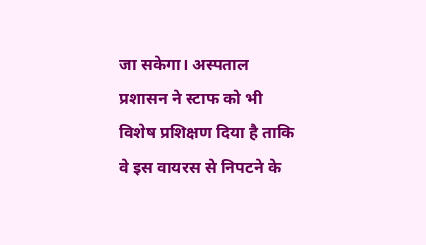जा सकेगा। अस्पताल प्रशासन ने स्टाफ को भी विशेष प्रशिक्षण दिया है ताकि वे इस वायरस से निपटने के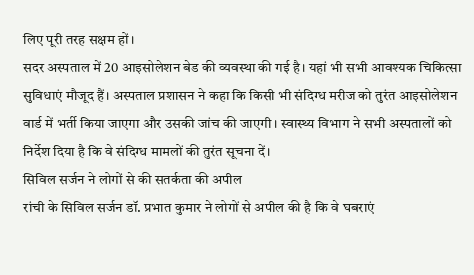लिए पूरी तरह सक्षम हों।
सदर अस्पताल में 20 आइसोलेशन बेड की व्यवस्था की गई है। यहां भी सभी आवश्यक चिकित्सा सुविधाएं मौजूद हैं। अस्पताल प्रशासन ने कहा कि किसी भी संदिग्ध मरीज को तुरंत आइसोलेशन वार्ड में भर्ती किया जाएगा और उसकी जांच की जाएगी। स्वास्थ्य विभाग ने सभी अस्पतालों को निर्देश दिया है कि वे संदिग्ध मामलों की तुरंत सूचना दें।
सिविल सर्जन ने लोगों से की सतर्कता की अपील
रांची के सिविल सर्जन डॉ. प्रभात कुमार ने लोगों से अपील की है कि वे घबराएं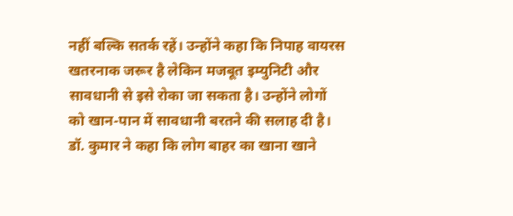नहीं बल्कि सतर्क रहें। उन्होंने कहा कि निपाह वायरस खतरनाक जरूर है लेकिन मजबूत इम्युनिटी और सावधानी से इसे रोका जा सकता है। उन्होंने लोगों को खान-पान में सावधानी बरतने की सलाह दी है।
डॉ. कुमार ने कहा कि लोग बाहर का खाना खाने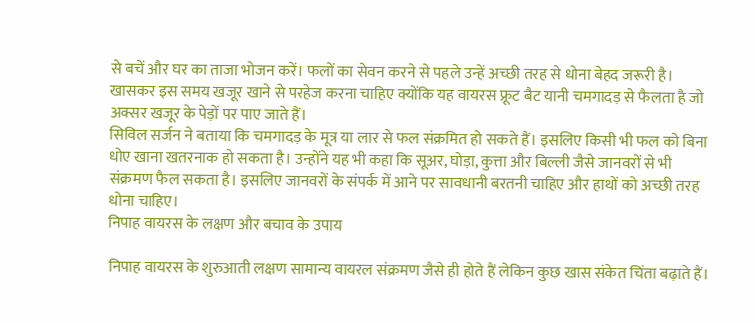से बचें और घर का ताजा भोजन करें। फलों का सेवन करने से पहले उन्हें अच्छी तरह से धोना बेहद जरूरी है। खासकर इस समय खजूर खाने से परहेज करना चाहिए क्योंकि यह वायरस फ्रूट बैट यानी चमगादड़ से फैलता है जो अक्सर खजूर के पेड़ों पर पाए जाते हैं।
सिविल सर्जन ने बताया कि चमगादड़ के मूत्र या लार से फल संक्रमित हो सकते हैं। इसलिए किसी भी फल को बिना धोए खाना खतरनाक हो सकता है। उन्होंने यह भी कहा कि सूअर, घोड़ा, कुत्ता और बिल्ली जैसे जानवरों से भी संक्रमण फैल सकता है। इसलिए जानवरों के संपर्क में आने पर सावधानी बरतनी चाहिए और हाथों को अच्छी तरह धोना चाहिए।
निपाह वायरस के लक्षण और बचाव के उपाय

निपाह वायरस के शुरुआती लक्षण सामान्य वायरल संक्रमण जैसे ही होते हैं लेकिन कुछ खास संकेत चिंता बढ़ाते हैं।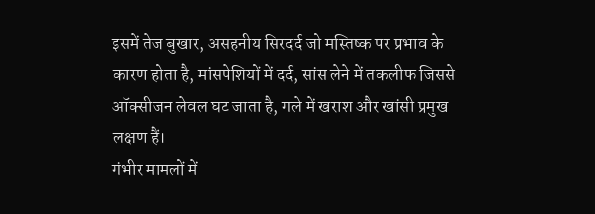इसमें तेज बुखार, असहनीय सिरदर्द जो मस्तिष्क पर प्रभाव के कारण होता है, मांसपेशियों में दर्द, सांस लेने में तकलीफ जिससे ऑक्सीजन लेवल घट जाता है, गले में खराश और खांसी प्रमुख लक्षण हैं।
गंभीर मामलों में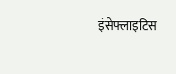इंसेफ्लाइटिस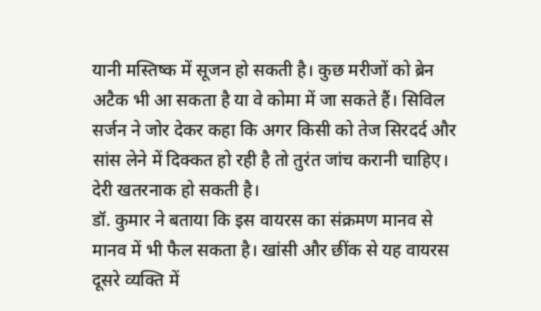यानी मस्तिष्क में सूजन हो सकती है। कुछ मरीजों को ब्रेन अटैक भी आ सकता है या वे कोमा में जा सकते हैं। सिविल सर्जन ने जोर देकर कहा कि अगर किसी को तेज सिरदर्द और सांस लेने में दिक्कत हो रही है तो तुरंत जांच करानी चाहिए। देरी खतरनाक हो सकती है।
डॉ. कुमार ने बताया कि इस वायरस का संक्रमण मानव से मानव में भी फैल सकता है। खांसी और छींक से यह वायरस दूसरे व्यक्ति में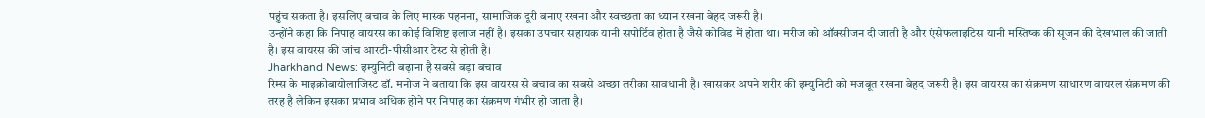पहुंच सकता है। इसलिए बचाव के लिए मास्क पहनना, सामाजिक दूरी बनाए रखना और स्वच्छता का ध्यान रखना बेहद जरूरी है।
उन्होंने कहा कि निपाह वायरस का कोई विशिष्ट इलाज नहीं है। इसका उपचार सहायक यानी सपोर्टिव होता है जैसे कोविड में होता था। मरीज को ऑक्सीजन दी जाती है और एंसेफलाइटिस यानी मस्तिष्क की सूजन की देखभाल की जाती है। इस वायरस की जांच आरटी-पीसीआर टेस्ट से होती है।
Jharkhand News: इम्युनिटी बढ़ाना है सबसे बड़ा बचाव
रिम्स के माइक्रोबायोलाजिस्ट डॉ. मनोज ने बताया कि इस वायरस से बचाव का सबसे अच्छा तरीका सावधानी है। खासकर अपने शरीर की इम्युनिटी को मजबूत रखना बेहद जरूरी है। इस वायरस का संक्रमण साधारण वायरल संक्रमण की तरह है लेकिन इसका प्रभाव अधिक होने पर निपाह का संक्रमण गंभीर हो जाता है।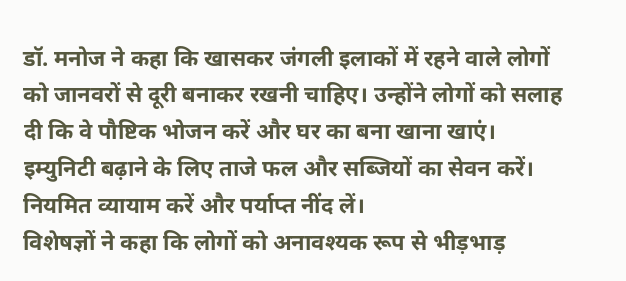डॉ. मनोज ने कहा कि खासकर जंगली इलाकों में रहने वाले लोगों को जानवरों से दूरी बनाकर रखनी चाहिए। उन्होंने लोगों को सलाह दी कि वे पौष्टिक भोजन करें और घर का बना खाना खाएं। इम्युनिटी बढ़ाने के लिए ताजे फल और सब्जियों का सेवन करें। नियमित व्यायाम करें और पर्याप्त नींद लें।
विशेषज्ञों ने कहा कि लोगों को अनावश्यक रूप से भीड़भाड़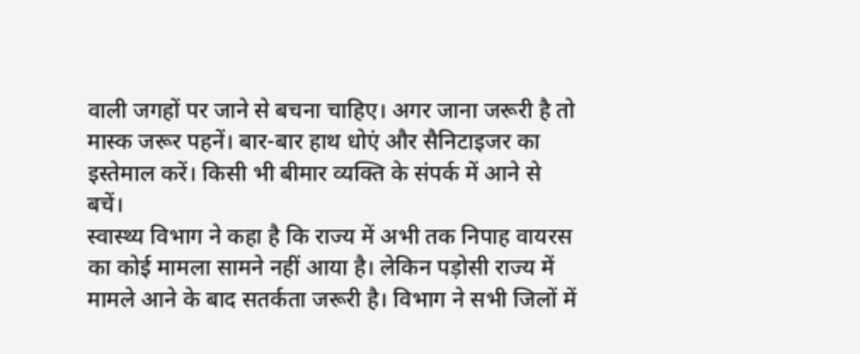वाली जगहों पर जाने से बचना चाहिए। अगर जाना जरूरी है तो मास्क जरूर पहनें। बार-बार हाथ धोएं और सैनिटाइजर का इस्तेमाल करें। किसी भी बीमार व्यक्ति के संपर्क में आने से बचें।
स्वास्थ्य विभाग ने कहा है कि राज्य में अभी तक निपाह वायरस का कोई मामला सामने नहीं आया है। लेकिन पड़ोसी राज्य में मामले आने के बाद सतर्कता जरूरी है। विभाग ने सभी जिलों में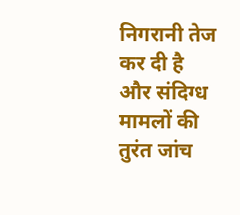निगरानी तेज कर दी है और संदिग्ध मामलों की तुरंत जांच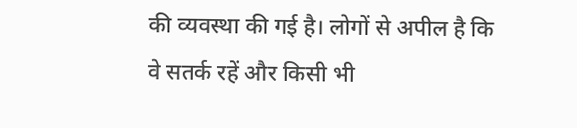की व्यवस्था की गई है। लोगों से अपील है कि वे सतर्क रहें और किसी भी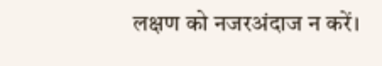लक्षण को नजरअंदाज न करें।